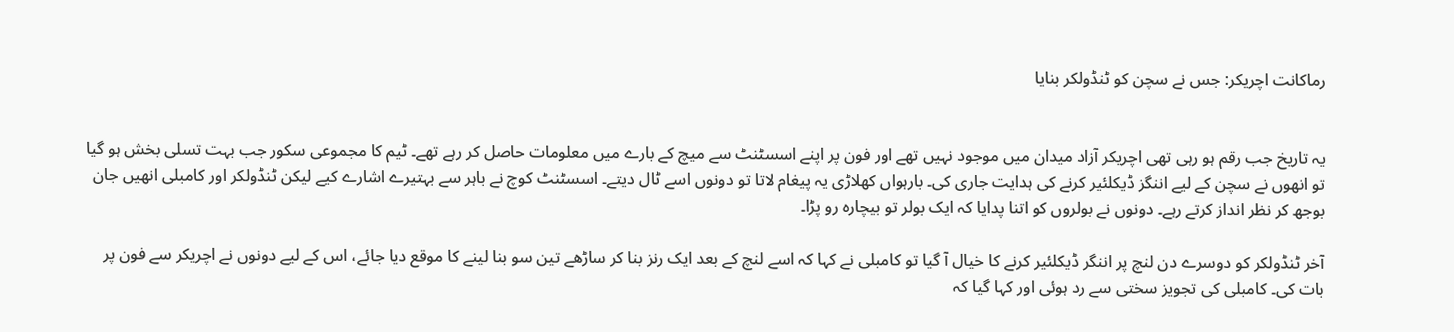رماکانت اچریکر: جس نے سچن کو ٹنڈولکر بنایا


یہ تاریخ جب رقم ہو رہی تھی اچریکر آزاد میدان میں موجود نہیں تھے اور فون پر اپنے اسسٹنٹ سے میچ کے بارے میں معلومات حاصل کر رہے تھے۔ ٹیم کا مجموعی سکور جب بہت تسلی بخش ہو گیا تو انھوں نے سچن کے لیے اننگز ڈیکلئیر کرنے کی ہدایت جاری کی۔ بارہواں کھلاڑی یہ پیغام لاتا تو دونوں اسے ٹال دیتے۔ اسسٹنٹ کوچ نے باہر سے بہتیرے اشارے کیے لیکن ٹنڈولکر اور کامبلی انھیں جان بوجھ کر نظر انداز کرتے رہے۔ دونوں نے بولروں کو اتنا پدایا کہ ایک بولر تو بیچارہ رو پڑا۔

آخر ٹنڈولکر کو دوسرے دن لنچ پر اننگر ڈیکلئیر کرنے کا خیال آ گیا تو کامبلی نے کہا کہ اسے لنچ کے بعد ایک رنز بنا کر ساڑھے تین سو بنا لینے کا موقع دیا جائے، اس کے لیے دونوں نے اچریکر سے فون پر بات کی۔ کامبلی کی تجویز سختی سے رد ہوئی اور کہا گیا کہ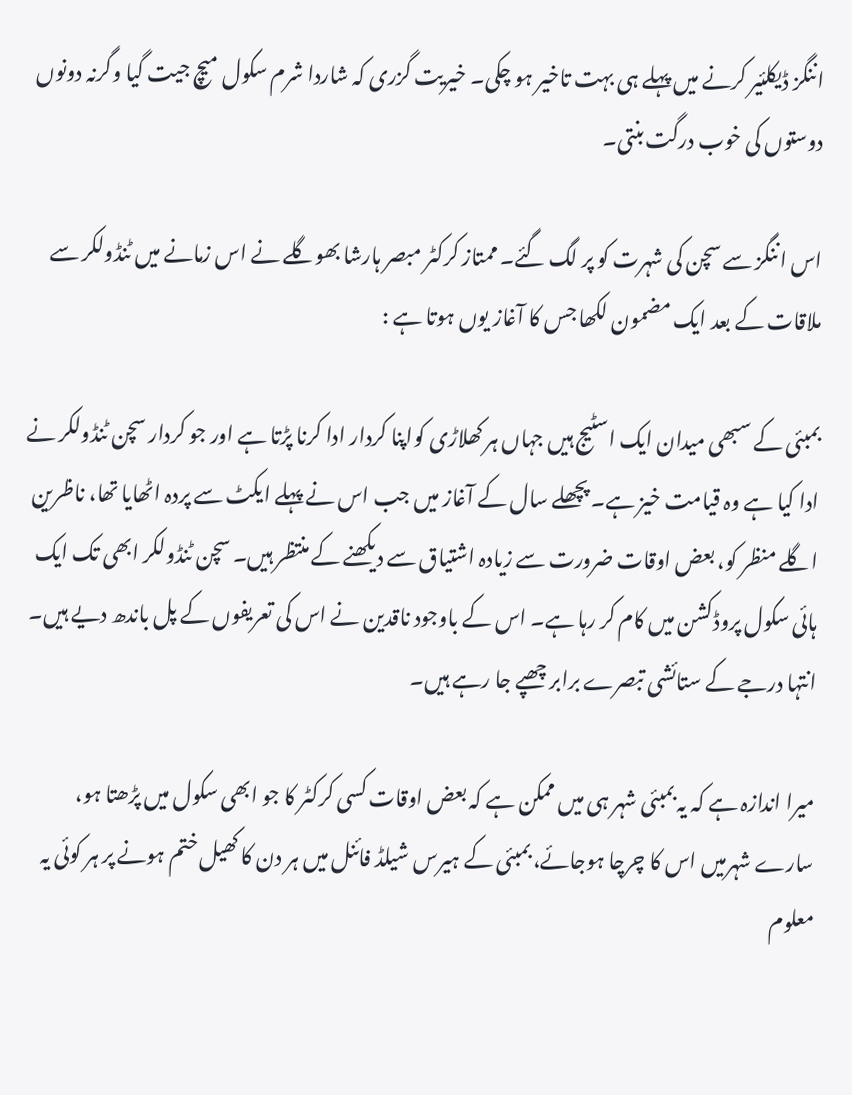اننگز ڈیکلئیر کرنے میں پہلے ہی بہت تاخیر ہو چکی۔ خیریت گزری کہ شاردا شرم سکول میچ جیت گیا وگرنہ دونوں دوستوں کی خوب درگت بنتی۔

اس اننگز سے سچن کی شہرت کو پر لگ گئے۔ ممتاز کرکٹر مبصر ہارشا بھوگلے نے اس زمانے میں ٹنڈولکر سے ملاقات کے بعد ایک مضمون لکھا جس کا آغاز یوں ہوتا ہے :

بمبئی کے سبھی میدان ایک اسٹیج ہیں جہاں ہر کھلاڑی کواپنا کردار ادا کرنا پڑتا ہے اور جو کردار سچن ٹنڈولکر نے ادا کیا ہے وہ قیامت خیز ہے۔ پچھلے سال کے آغاز میں جب اس نے پہلے ایکٹ سے پردہ اٹھایا تھا، ناظرین اگلے منظر کو، بعض اوقات ضرورت سے زیادہ اشتیاق سے دیکھنے کے منتظر ہیں۔ سچن ٹنڈولکر ابھی تک ایک ہائی سکول پروڈکشن میں کام کر رہا ہے۔ اس کے باوجود ناقدین نے اس کی تعریفوں کے پل باندھ دیے ہیں۔ انتہا درجے کے ستائشی تبصرے برابر چھپے جا رہے ہیں۔

میرا اندازہ ہے کہ یہ بمبئی شہر ہی میں ممکن ہے کہ بعض اوقات کسی کرکٹر کا جو ابھی سکول میں پڑھتا ہو، سارے شہرمیں اس کا چرچا ہوجائے، بمبئی کے ہیرس شیلڈ فائنل میں ہر دن کا کھیل ختم ہونے پر ہر کوئی یہ معلوم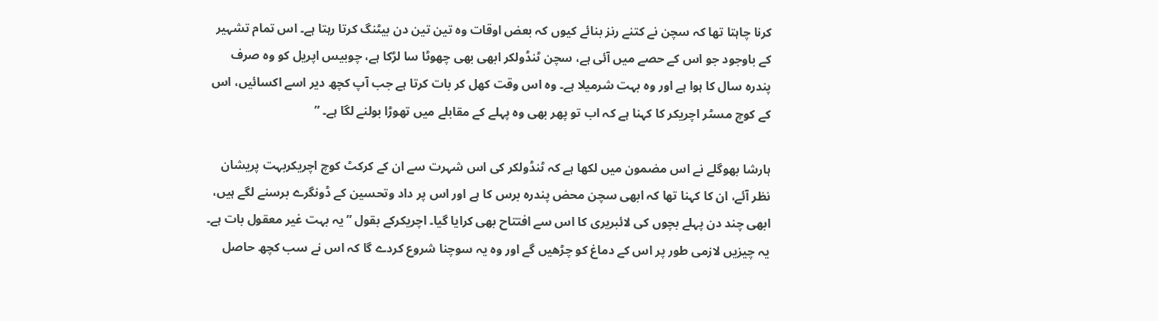کرنا چاہتا تھا کہ سچن نے کتنے رنز بنائے کیوں کہ بعض اوقات وہ تین تین دن بیٹنگ کرتا رہتا ہے۔ اس تمام تشہیر کے باوجود جو اس کے حصے میں آئی ہے، سچن ٹنڈولکر ابھی بھی چھوٹا سا لڑکا ہے، چوبیس اپریل کو وہ صرف پندرہ سال کا ہوا ہے اور وہ بہت شرمیلا ہے۔ وہ اس وقت کھل کر بات کرتا ہے جب آپ کچھ دیر اسے اکسائیں، اس کے کوچ مسٹر اچریکر کا کہنا ہے کہ اب تو پھر بھی وہ پہلے کے مقابلے میں تھوڑا بولنے لگا ہے۔ ”

ہارشا بھوگلے نے اس مضمون میں لکھا ہے کہ ٹنڈولکر کی اس شہرت سے ان کے کرکٹ کوچ اچریکربہت پریشان نظر آئے، ان کا کہنا تھا کہ ابھی سچن محض پندرہ برس کا ہے اور اس پر داد وتحسین کے ڈونگرے برسنے لگے ہیں، ابھی چند دن پہلے بچوں کی لائبریری کا اس سے افتتاح بھی کرایا گیا۔ اچریکرکے بقول ”یہ بہت غیر معقول بات ہے۔ یہ چیزیں لازمی طور پر اس کے دماغ کو چڑھیں گے اور وہ یہ سوچنا شروع کردے گا کہ اس نے سب کچھ حاصل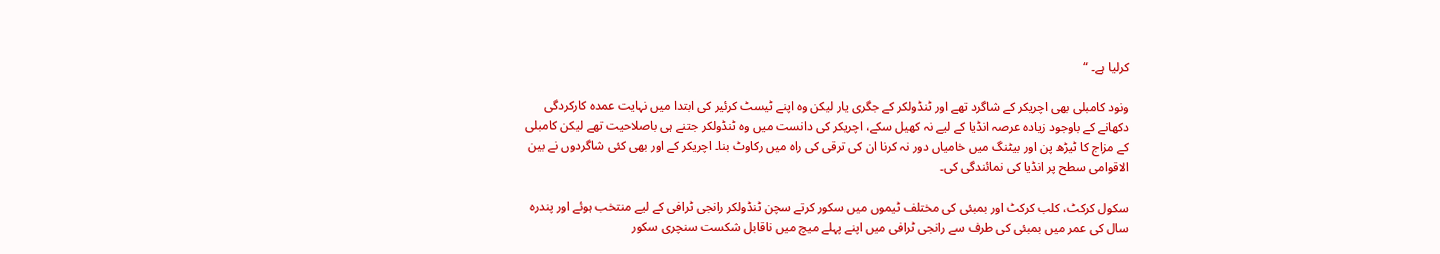کرلیا ہے۔ “

ونود کامبلی بھی اچریکر کے شاگرد تھے اور ٹنڈولکر کے جگری یار لیکن وہ اپنے ٹیسٹ کرئیر کی ابتدا میں نہایت عمدہ کارکردگی دکھانے کے باوجود زیادہ عرصہ انڈیا کے لیے نہ کھیل سکے، اچریکر کی دانست میں وہ ٹنڈولکر جتنے ہی باصلاحیت تھے لیکن کامبلی کے مزاج کا ٹیڑھ پن اور بیٹنگ میں خامیاں دور نہ کرنا ان کی ترقی کی راہ میں رکاوٹ بنا۔ اچریکر کے اور بھی کئی شاگردوں نے بین الاقوامی سطح پر انڈیا کی نمائندگی کی۔

سکول کرکٹ، کلب کرکٹ اور بمبئی کی مختلف ٹیموں میں سکور کرتے سچن ٹنڈولکر رانجی ٹرافی کے لیے منتخب ہوئے اور پندرہ سال کی عمر میں بمبئی کی طرف سے رانجی ٹرافی میں اپنے پہلے میچ میں ناقابل شکست سنچری سکور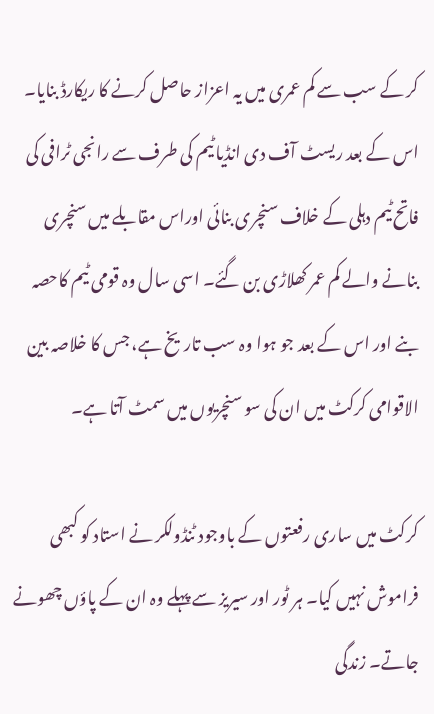کر کے سب سے کم عمری میں یہ اعزاز حاصل کرنے کا ریکارڈ بنایا۔ اس کے بعد ریسٹ آف دی انڈیا ٹیم کی طرف سے رانجی ٹرافی کی فاتح ٹیم دہلی کے خلاف سنچری بنائی اوراس مقابلے میں سنچری بنانے والے کم عمر کھلاڑی بن گئے۔ اسی سال وہ قومی ٹیم کاحصہ بنے اور اس کے بعد جو ہوا وہ سب تاریخ ہے، جس کا خلاصہ بین الاقوامی کرکٹ میں ان کی سو سنچریوں میں سمٹ آتا ہے۔

کرکٹ میں ساری رفعتوں کے باوجود ٹنڈولکر نے استاد کو کبھی فراموش نہیں کیا۔ ہر ٹور اور سیریز سے پہلے وہ ان کے پاؤں چھونے جاتے۔ زندگی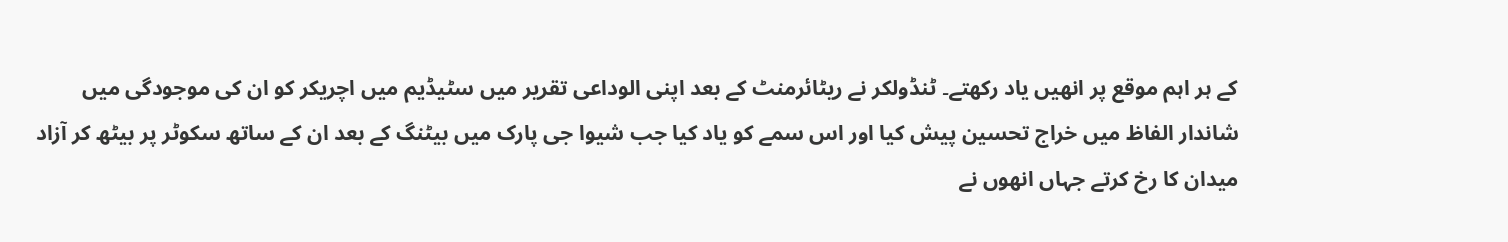کے ہر اہم موقع پر انھیں یاد رکھتے۔ ٹنڈولکر نے ریٹائرمنٹ کے بعد اپنی الوداعی تقریر میں سٹیڈیم میں اچریکر کو ان کی موجودگی میں شاندار الفاظ میں خراج تحسین پیش کیا اور اس سمے کو یاد کیا جب شیوا جی پارک میں بیٹنگ کے بعد ان کے ساتھ سکوٹر پر بیٹھ کر آزاد میدان کا رخ کرتے جہاں انھوں نے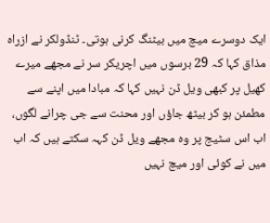ایک دوسرے میچ میں بیٹنگ کرنی ہوتی۔ ٹنڈولکر نے ازراہ مذاق کہا کہ 29 برسوں میں اچریکر سر نے مجھے میرے کھیل پر کبھی ویل ڈن نہیں کہا کہ مبادا میں اپنے سے مطمئن ہو کر بیٹھ جاؤں اور محنت سے جی چرانے لگوں، اب اس سٹیج پر وہ مجھے ویل ڈن کہہ سکتے ہیں کہ اب میں نے کوئی اور میچ نہیں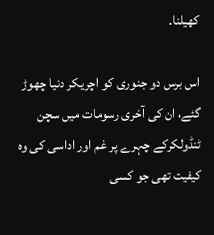کھیلنا۔

اس برس دو جنوری کو اچریکر دنیا چھوڑ گئے، ان کی آخری رسومات میں سچن ٹنڈولکرکے چہرے پر غم اور اداسی کی وہ کیفیت تھی جو کسی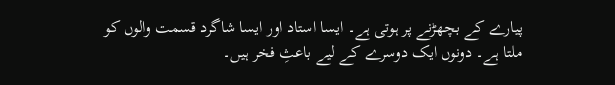پیارے کے بچھڑنے پر ہوتی ہے۔ ایسا استاد اور ایسا شاگرد قسمت والوں کو ملتا ہے۔ دونوں ایک دوسرے کے لیے باعثِ فخر ہیں۔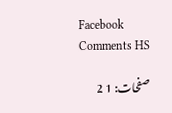Facebook Comments HS

صفحات: 1 2